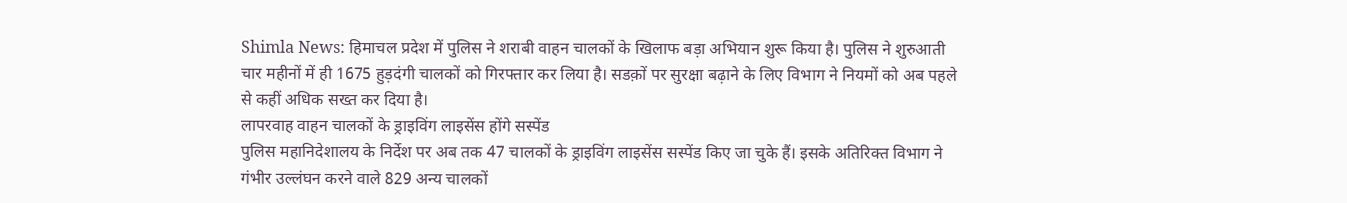Shimla News: हिमाचल प्रदेश में पुलिस ने शराबी वाहन चालकों के खिलाफ बड़ा अभियान शुरू किया है। पुलिस ने शुरुआती चार महीनों में ही 1675 हुड़दंगी चालकों को गिरफ्तार कर लिया है। सडक़ों पर सुरक्षा बढ़ाने के लिए विभाग ने नियमों को अब पहले से कहीं अधिक सख्त कर दिया है।
लापरवाह वाहन चालकों के ड्राइविंग लाइसेंस होंगे सस्पेंड
पुलिस महानिदेशालय के निर्देश पर अब तक 47 चालकों के ड्राइविंग लाइसेंस सस्पेंड किए जा चुके हैं। इसके अतिरिक्त विभाग ने गंभीर उल्लंघन करने वाले 829 अन्य चालकों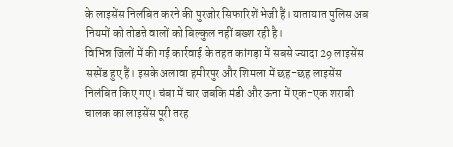के लाइसेंस निलंबित करने की पुरजोर सिफारिशें भेजी हैं। यातायात पुलिस अब नियमों को तोडऩे वालों को बिल्कुल नहीं बख्श रही है।
विभिन्न जिलों में की गई कार्रवाई के तहत कांगड़ा में सबसे ज्यादा 29 लाइसेंस सस्पेंड हुए हैं। इसके अलावा हमीरपुर और शिमला में छह-छह लाइसेंस निलंबित किए गए। चंबा में चार जबकि मंडी और ऊना में एक-एक शराबी चालक का लाइसेंस पूरी तरह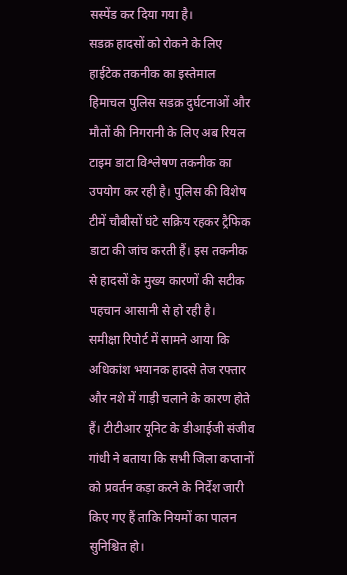सस्पेंड कर दिया गया है।
सडक़ हादसों को रोकने के लिए हाईटेक तकनीक का इस्तेमाल
हिमाचल पुलिस सडक़ दुर्घटनाओं और मौतों की निगरानी के लिए अब रियल टाइम डाटा विश्लेषण तकनीक का उपयोग कर रही है। पुलिस की विशेष टीमें चौबीसों घंटे सक्रिय रहकर ट्रैफिक डाटा की जांच करती हैं। इस तकनीक से हादसों के मुख्य कारणों की सटीक पहचान आसानी से हो रही है।
समीक्षा रिपोर्ट में सामने आया कि अधिकांश भयानक हादसे तेज रफ्तार और नशे में गाड़ी चलाने के कारण होते हैं। टीटीआर यूनिट के डीआईजी संजीव गांधी ने बताया कि सभी जिला कप्तानों को प्रवर्तन कड़ा करने के निर्देश जारी किए गए हैं ताकि नियमों का पालन सुनिश्चित हो।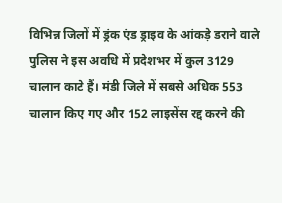विभिन्न जिलों में ड्रंक एंड ड्राइव के आंकड़े डराने वाले
पुलिस ने इस अवधि में प्रदेशभर में कुल 3129 चालान काटे हैं। मंडी जिले में सबसे अधिक 553 चालान किए गए और 152 लाइसेंस रद्द करने की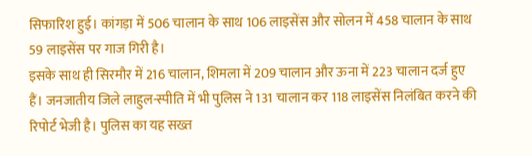सिफारिश हुई। कांगड़ा में 506 चालान के साथ 106 लाइसेंस और सोलन में 458 चालान के साथ 59 लाइसेंस पर गाज गिरी है।
इसके साथ ही सिरमौर में 216 चालान, शिमला में 209 चालान और ऊना में 223 चालान दर्ज हुए हैं। जनजातीय जिले लाहुल-स्पीति में भी पुलिस ने 131 चालान कर 118 लाइसेंस निलंबित करने की रिपोर्ट भेजी है। पुलिस का यह सख्त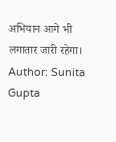अभियान आगे भी लगातार जारी रहेगा।
Author: Sunita Gupta